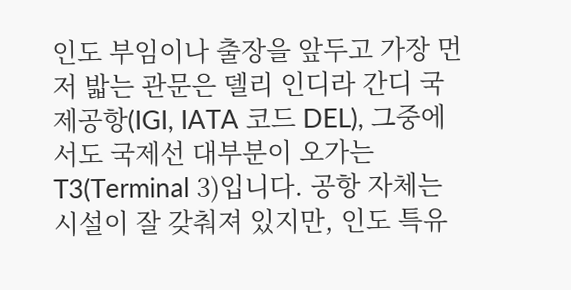인도 부임이나 출장을 앞두고 가장 먼저 밟는 관문은 델리 인디라 간디 국제공항(IGI, IATA 코드 DEL), 그중에서도 국제선 대부분이 오가는 T3(Terminal 3)입니다. 공항 자체는 시설이 잘 갖춰져 있지만, 인도 특유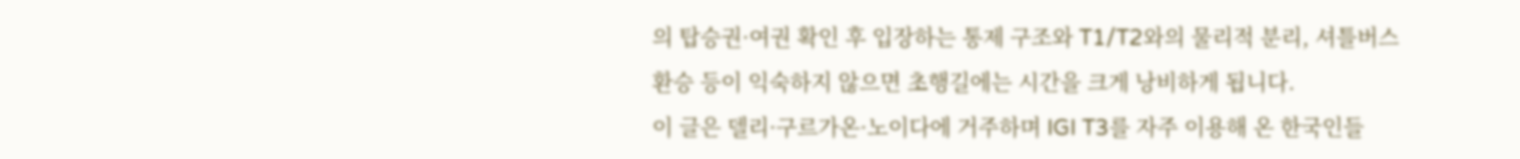의 탑승권·여권 확인 후 입장하는 통제 구조와 T1/T2와의 물리적 분리, 셔틀버스 환승 등이 익숙하지 않으면 초행길에는 시간을 크게 낭비하게 됩니다.
이 글은 델리·구르가온·노이다에 거주하며 IGI T3를 자주 이용해 온 한국인들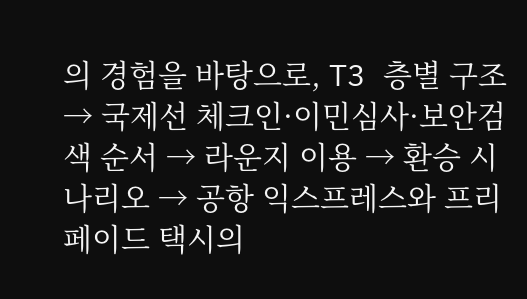의 경험을 바탕으로, T3 층별 구조 → 국제선 체크인·이민심사·보안검색 순서 → 라운지 이용 → 환승 시나리오 → 공항 익스프레스와 프리페이드 택시의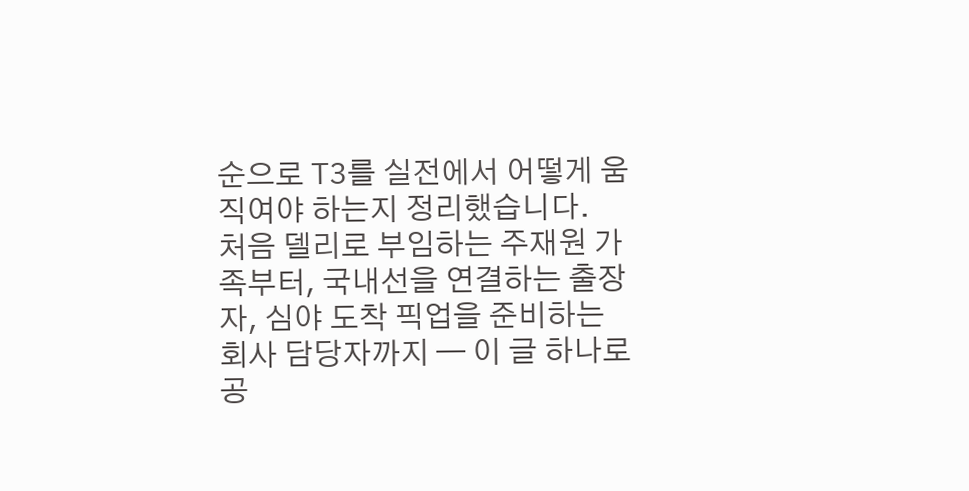순으로 T3를 실전에서 어떻게 움직여야 하는지 정리했습니다.
처음 델리로 부임하는 주재원 가족부터, 국내선을 연결하는 출장자, 심야 도착 픽업을 준비하는 회사 담당자까지 — 이 글 하나로 공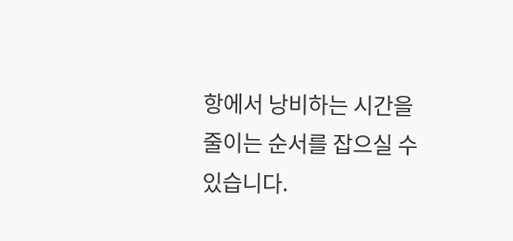항에서 낭비하는 시간을 줄이는 순서를 잡으실 수 있습니다.